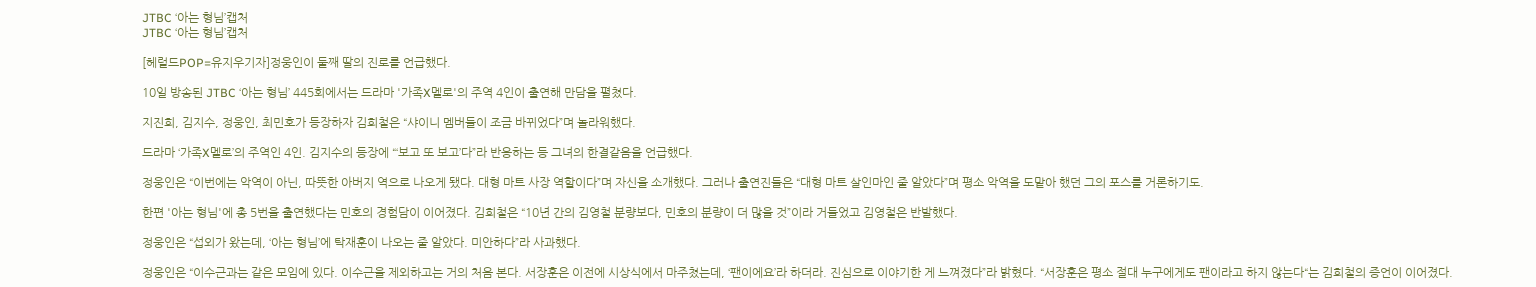JTBC ‘아는 형님’캡처
JTBC ‘아는 형님’캡처

[헤럴드POP=유지우기자]정웅인이 둘째 딸의 진로를 언급했다.

10일 방송된 JTBC ‘아는 형님’ 445회에서는 드라마 '가족X멜로'의 주역 4인이 출연해 만담을 펼쳤다.

지진희, 김지수, 정웅인, 최민호가 등장하자 김희철은 “샤이니 멤버들이 조금 바뀌었다”며 놀라워했다.

드라마 ‘가족X멜로’의 주역인 4인. 김지수의 등장에 “‘보고 또 보고’다”라 반응하는 등 그녀의 한결같음을 언급했다.

정웅인은 “이번에는 악역이 아닌, 따뜻한 아버지 역으로 나오게 됐다. 대형 마트 사장 역할이다”며 자신을 소개했다. 그러나 출연진들은 “대형 마트 살인마인 줄 알았다”며 평소 악역을 도맡아 했던 그의 포스를 거론하기도.

한편 '아는 형님'에 총 5번을 출연했다는 민호의 경험담이 이어졌다. 김희철은 “10년 간의 김영철 분량보다, 민호의 분량이 더 많을 것”이라 거들었고 김영철은 반발했다.

정웅인은 “섭외가 왔는데, ‘아는 형님’에 탁재훈이 나오는 줄 알았다. 미안하다”라 사과했다.

정웅인은 “이수근과는 같은 모임에 있다. 이수근을 제외하고는 거의 처음 본다. 서장훈은 이전에 시상식에서 마주쳤는데, ‘팬이에요’라 하더라. 진심으로 이야기한 게 느껴졌다”라 밝혔다. “서장훈은 평소 절대 누구에게도 팬이라고 하지 않는다“는 김희철의 증언이 이어졌다.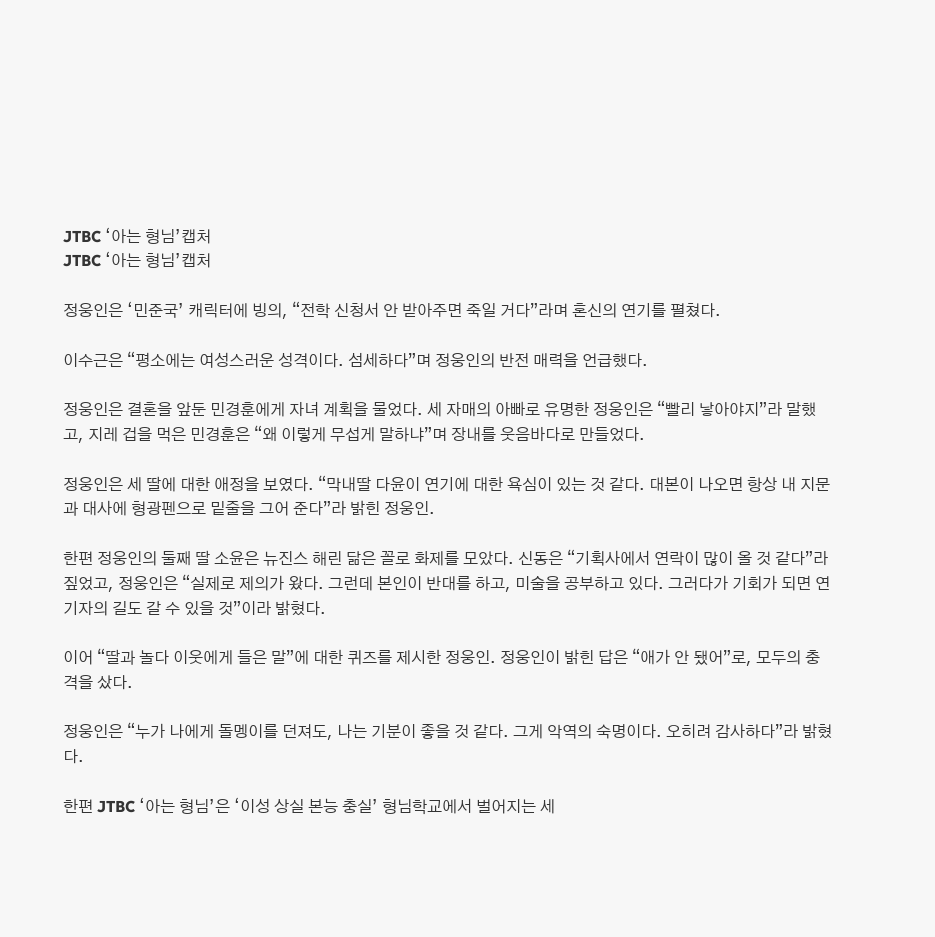JTBC ‘아는 형님’캡처
JTBC ‘아는 형님’캡처

정웅인은 ‘민준국’ 캐릭터에 빙의, “전학 신청서 안 받아주면 죽일 거다”라며 혼신의 연기를 펼쳤다.

이수근은 “평소에는 여성스러운 성격이다. 섬세하다”며 정웅인의 반전 매력을 언급했다.

정웅인은 결혼을 앞둔 민경훈에게 자녀 계획을 물었다. 세 자매의 아빠로 유명한 정웅인은 “빨리 낳아야지”라 말했고, 지레 겁을 먹은 민경훈은 “왜 이렇게 무섭게 말하냐”며 장내를 웃음바다로 만들었다.

정웅인은 세 딸에 대한 애정을 보였다. “막내딸 다윤이 연기에 대한 욕심이 있는 것 같다. 대본이 나오면 항상 내 지문과 대사에 형광펜으로 밑줄을 그어 준다”라 밝힌 정웅인.

한편 정웅인의 둘째 딸 소윤은 뉴진스 해린 닮은 꼴로 화제를 모았다. 신동은 “기획사에서 연락이 많이 올 것 같다”라 짚었고, 정웅인은 “실제로 제의가 왔다. 그런데 본인이 반대를 하고, 미술을 공부하고 있다. 그러다가 기회가 되면 연기자의 길도 갈 수 있을 것”이라 밝혔다.

이어 “딸과 놀다 이웃에게 들은 말”에 대한 퀴즈를 제시한 정웅인. 정웅인이 밝힌 답은 “애가 안 됐어”로, 모두의 충격을 샀다.

정웅인은 “누가 나에게 돌멩이를 던져도, 나는 기분이 좋을 것 같다. 그게 악역의 숙명이다. 오히려 감사하다”라 밝혔다.

한편 JTBC ‘아는 형님’은 ‘이성 상실 본능 충실’ 형님학교에서 벌어지는 세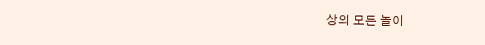상의 모든 놀이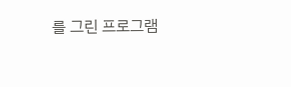를 그린 프로그램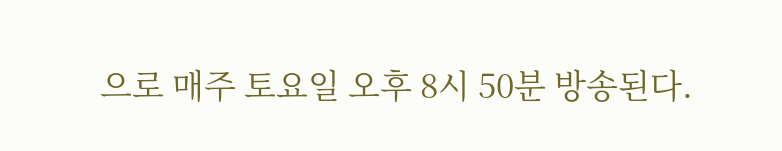으로 매주 토요일 오후 8시 50분 방송된다.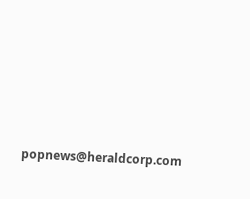popnews@heraldcorp.com